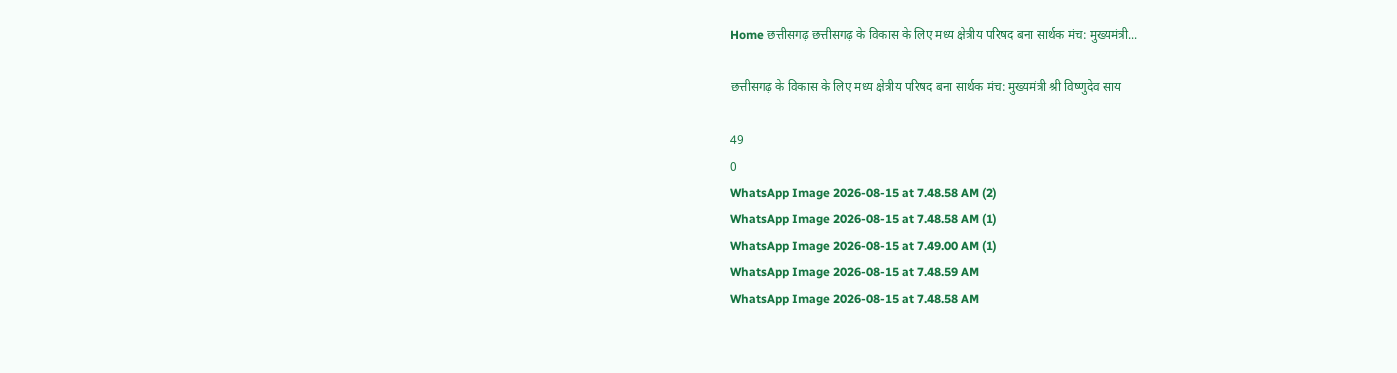Home छत्तीसगढ़ छत्तीसगढ़ के विकास के लिए मध्य क्षेत्रीय परिषद बना सार्थक मंच: मुख्यमंत्री...

छत्तीसगढ़ के विकास के लिए मध्य क्षेत्रीय परिषद बना सार्थक मंच: मुख्यमंत्री श्री विष्णुदेव साय

49
0
WhatsApp Image 2026-08-15 at 7.48.58 AM (2)
WhatsApp Image 2026-08-15 at 7.48.58 AM (1)
WhatsApp Image 2026-08-15 at 7.49.00 AM (1)
WhatsApp Image 2026-08-15 at 7.48.59 AM
WhatsApp Image 2026-08-15 at 7.48.58 AM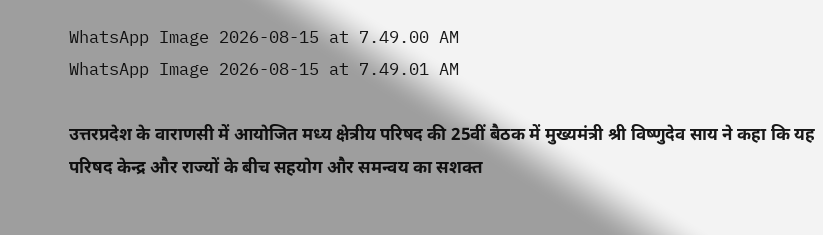WhatsApp Image 2026-08-15 at 7.49.00 AM
WhatsApp Image 2026-08-15 at 7.49.01 AM

उत्तरप्रदेश के वाराणसी में आयोजित मध्य क्षेत्रीय परिषद की 25वीं बैठक में मुख्यमंत्री श्री विष्णुदेव साय ने कहा कि यह परिषद केन्द्र और राज्यों के बीच सहयोग और समन्वय का सशक्त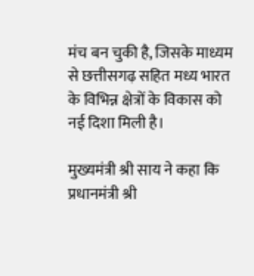मंच बन चुकी है, जिसके माध्यम से छत्तीसगढ़ सहित मध्य भारत के विभिन्न क्षेत्रों के विकास को नई दिशा मिली है।

मुख्यमंत्री श्री साय ने कहा कि प्रधानमंत्री श्री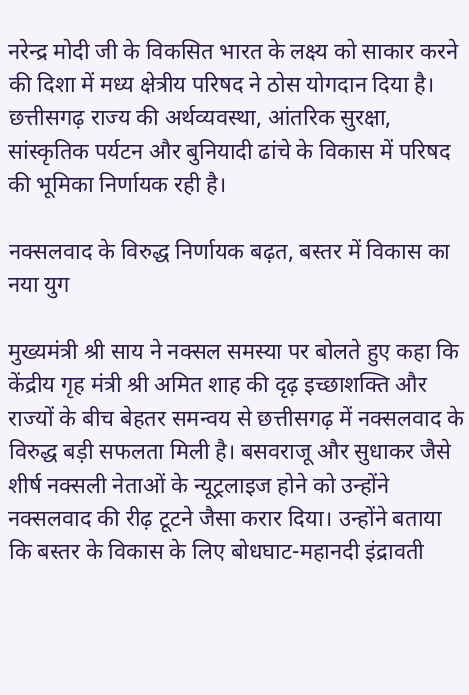नरेन्द्र मोदी जी के विकसित भारत के लक्ष्य को साकार करने की दिशा में मध्य क्षेत्रीय परिषद ने ठोस योगदान दिया है। छत्तीसगढ़ राज्य की अर्थव्यवस्था, आंतरिक सुरक्षा, सांस्कृतिक पर्यटन और बुनियादी ढांचे के विकास में परिषद की भूमिका निर्णायक रही है।

नक्सलवाद के विरुद्ध निर्णायक बढ़त, बस्तर में विकास का नया युग

मुख्यमंत्री श्री साय ने नक्सल समस्या पर बोलते हुए कहा कि केंद्रीय गृह मंत्री श्री अमित शाह की दृढ़ इच्छाशक्ति और राज्यों के बीच बेहतर समन्वय से छत्तीसगढ़ में नक्सलवाद के विरुद्ध बड़ी सफलता मिली है। बसवराजू और सुधाकर जैसे शीर्ष नक्सली नेताओं के न्यूट्रलाइज होने को उन्होंने नक्सलवाद की रीढ़ टूटने जैसा करार दिया। उन्होंने बताया कि बस्तर के विकास के लिए बोधघाट-महानदी इंद्रावती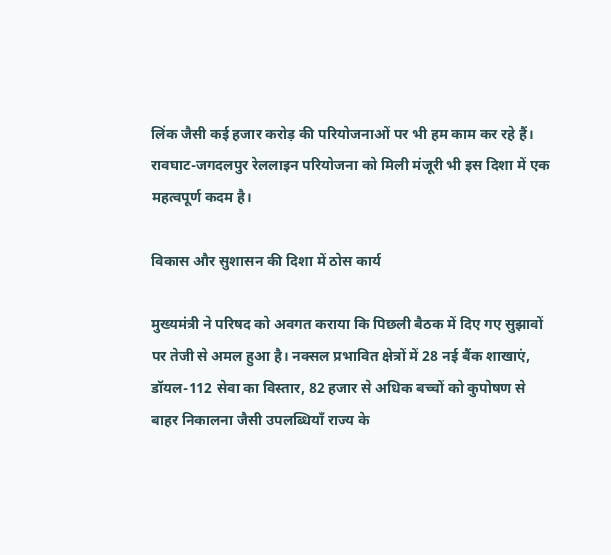लिंक जैसी कई हजार करोड़ की परियोजनाओं पर भी हम काम कर रहे हैं। रावघाट-जगदलपुर रेललाइन परियोजना को मिली मंजूरी भी इस दिशा में एक महत्वपूर्ण कदम है।

विकास और सुशासन की दिशा में ठोस कार्य

मुख्यमंत्री ने परिषद को अवगत कराया कि पिछली बैठक में दिए गए सुझावों पर तेजी से अमल हुआ है। नक्सल प्रभावित क्षेत्रों में 28 नई बैंक शाखाएं, डॉयल-112 सेवा का विस्तार, 82 हजार से अधिक बच्चों को कुपोषण से बाहर निकालना जैसी उपलब्धियाँ राज्य के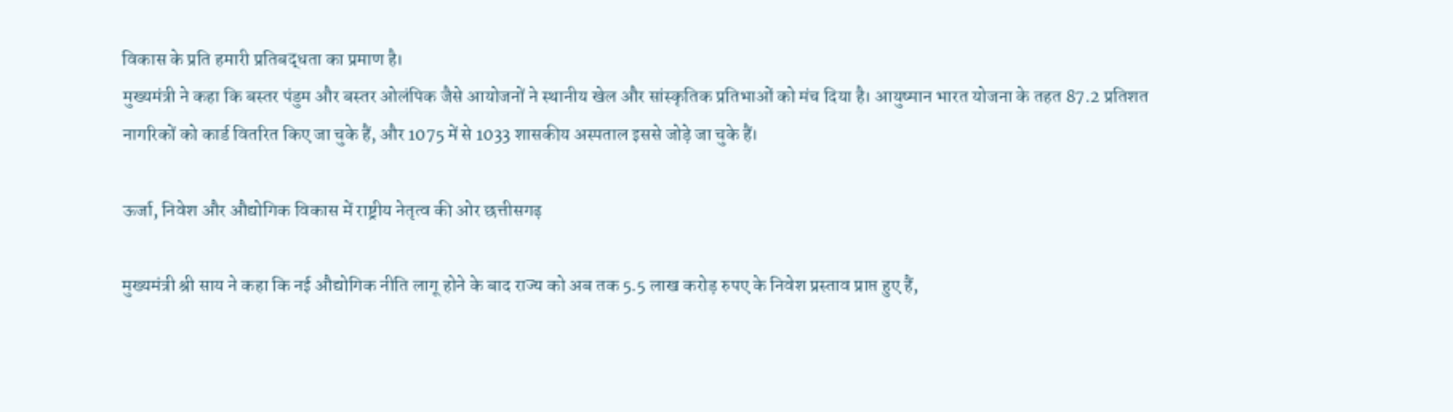विकास के प्रति हमारी प्रतिबद्धता का प्रमाण है।
मुख्यमंत्री ने कहा कि बस्तर पंडुम और बस्तर ओलंपिक जैसे आयोजनों ने स्थानीय खेल और सांस्कृतिक प्रतिभाओं को मंच दिया है। आयुष्मान भारत योजना के तहत 87.2 प्रतिशत नागरिकों को कार्ड वितरित किए जा चुके हैं, और 1075 में से 1033 शासकीय अस्पताल इससे जोड़े जा चुके हैं।

ऊर्जा, निवेश और औद्योगिक विकास में राष्ट्रीय नेतृत्व की ओर छत्तीसगढ़

मुख्यमंत्री श्री साय ने कहा कि नई औद्योगिक नीति लागू होने के बाद राज्य को अब तक 5.5 लाख करोड़ रुपए के निवेश प्रस्ताव प्राप्त हुए हैं,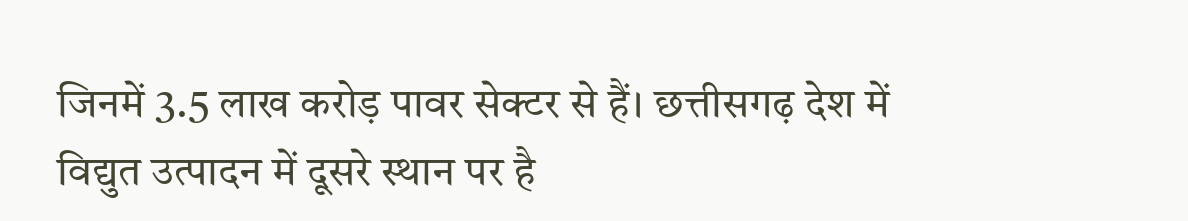जिनमें 3.5 लाख करोड़ पावर सेक्टर से हैं। छत्तीसगढ़ देश में विद्युत उत्पादन में दूसरे स्थान पर है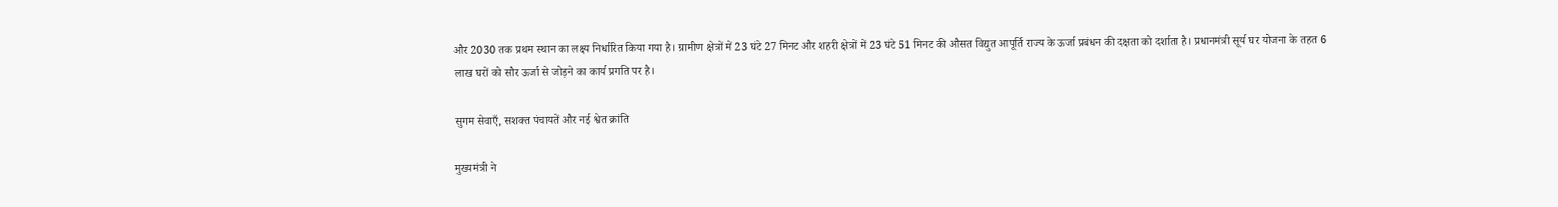और 2030 तक प्रथम स्थान का लक्ष्य निर्धारित किया गया है। ग्रामीण क्षेत्रों में 23 घंटे 27 मिनट और शहरी क्षेत्रों में 23 घंटे 51 मिनट की औसत विद्युत आपूर्ति राज्य के ऊर्जा प्रबंधन की दक्षता को दर्शाता है। प्रधानमंत्री सूर्य घर योजना के तहत 6 लाख घरों को सौर ऊर्जा से जोड़ने का कार्य प्रगति पर है।

सुगम सेवाएँ, सशक्त पंचायतें और नई श्वेत क्रांति

मुख्यमंत्री ने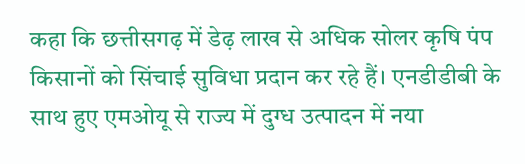कहा कि छत्तीसगढ़ में डेढ़ लाख से अधिक सोलर कृषि पंप किसानों को सिंचाई सुविधा प्रदान कर रहे हैं। एनडीडीबी के साथ हुए एमओयू से राज्य में दुग्ध उत्पादन में नया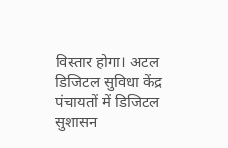विस्तार होगा। अटल डिजिटल सुविधा केंद्र पंचायतों में डिजिटल सुशासन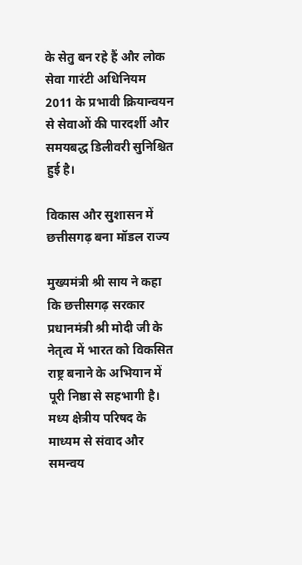के सेतु बन रहे हैं और लोक सेवा गारंटी अधिनियम 2011 के प्रभावी क्रियान्वयन से सेवाओं की पारदर्शी और समयबद्ध डिलीवरी सुनिश्चित हुई है।

विकास और सुशासन में छत्तीसगढ़ बना मॉडल राज्य

मुख्यमंत्री श्री साय ने कहा कि छत्तीसगढ़ सरकार प्रधानमंत्री श्री मोदी जी के नेतृत्व में भारत को विकसित राष्ट्र बनाने के अभियान में पूरी निष्ठा से सहभागी है। मध्य क्षेत्रीय परिषद के माध्यम से संवाद और समन्वय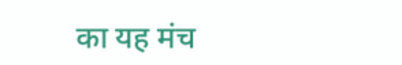का यह मंच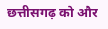छत्तीसगढ़ को और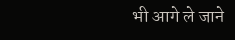भी आगे ले जाने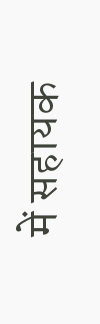में सहायक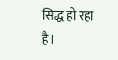सिद्ध हो रहा है।